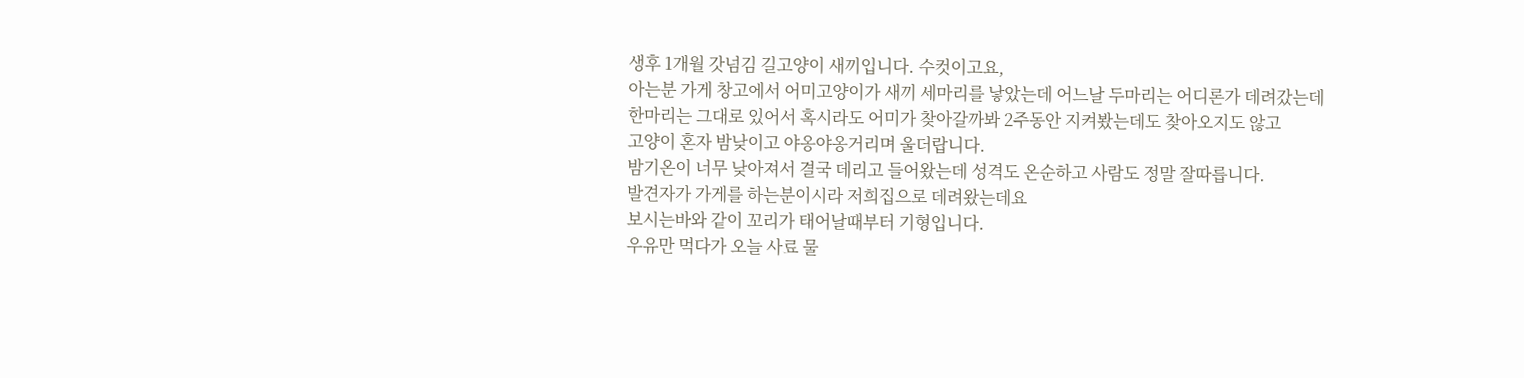생후 1개월 갓넘김 길고양이 새끼입니다. 수컷이고요,
아는분 가게 창고에서 어미고양이가 새끼 세마리를 낳았는데 어느날 두마리는 어디론가 데려갔는데
한마리는 그대로 있어서 혹시라도 어미가 찾아갈까봐 2주동안 지켜봤는데도 찾아오지도 않고
고양이 혼자 밤낮이고 야옹야옹거리며 울더랍니다.
밤기온이 너무 낮아져서 결국 데리고 들어왔는데 성격도 온순하고 사람도 정말 잘따릅니다.
발견자가 가게를 하는분이시라 저희집으로 데려왔는데요
보시는바와 같이 꼬리가 태어날때부터 기형입니다.
우유만 먹다가 오늘 사료 물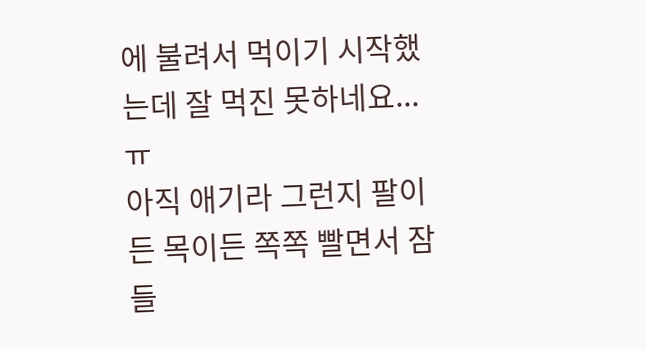에 불려서 먹이기 시작했는데 잘 먹진 못하네요...ㅠ
아직 애기라 그런지 팔이든 목이든 쪽쪽 빨면서 잠들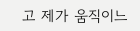고 제가 움직이느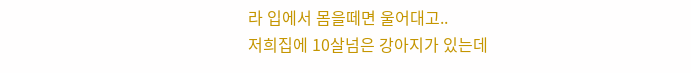라 입에서 몸을떼면 울어대고..
저희집에 10살넘은 강아지가 있는데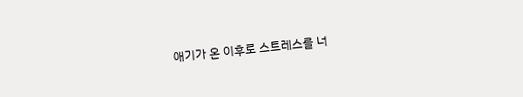애기가 온 이후로 스트레스를 너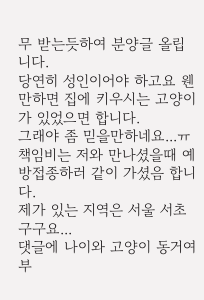무 받는듯하여 분양글 올립니다.
당연히 성인이어야 하고요 웬만하면 집에 키우시는 고양이가 있었으면 합니다.
그래야 좀 믿을만하네요...ㅠ
책임비는 저와 만나셨을때 예방접종하러 같이 가셨음 합니다.
제가 있는 지역은 서울 서초구구요...
댓글에 나이와 고양이 동거여부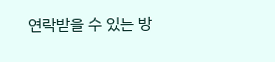연락받을 수 있는 방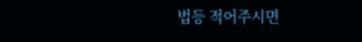법등 적어주시면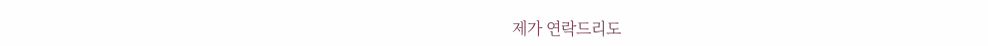제가 연락드리도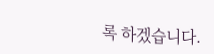록 하겠습니다.